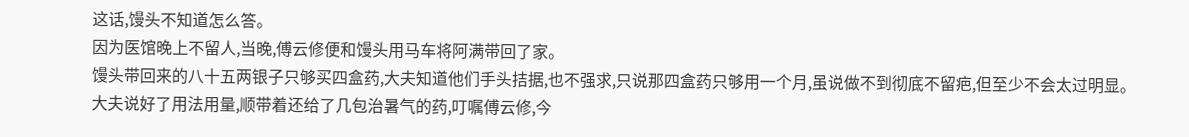这话,馒头不知道怎么答。
因为医馆晚上不留人,当晚,傅云修便和馒头用马车将阿满带回了家。
馒头带回来的八十五两银子只够买四盒药,大夫知道他们手头拮据,也不强求,只说那四盒药只够用一个月,虽说做不到彻底不留疤,但至少不会太过明显。
大夫说好了用法用量,顺带着还给了几包治暑气的药,叮嘱傅云修,今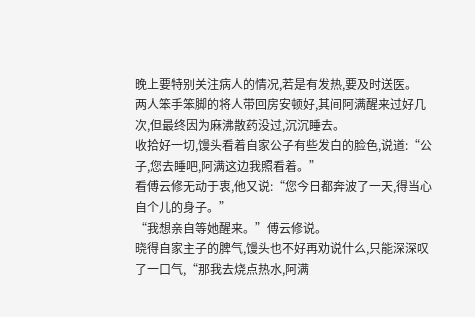晚上要特别关注病人的情况,若是有发热,要及时送医。
两人笨手笨脚的将人带回房安顿好,其间阿满醒来过好几次,但最终因为麻沸散药没过,沉沉睡去。
收拾好一切,馒头看着自家公子有些发白的脸色,说道:“公子,您去睡吧,阿满这边我照看着。”
看傅云修无动于衷,他又说:“您今日都奔波了一天,得当心自个儿的身子。”
“我想亲自等她醒来。”傅云修说。
晓得自家主子的脾气,馒头也不好再劝说什么,只能深深叹了一口气,“那我去烧点热水,阿满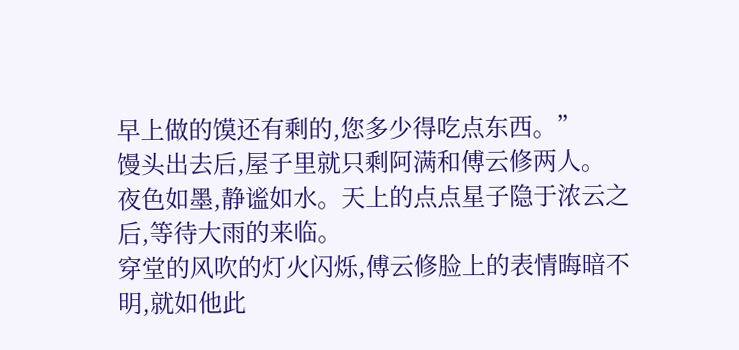早上做的馍还有剩的,您多少得吃点东西。”
馒头出去后,屋子里就只剩阿满和傅云修两人。
夜色如墨,静谧如水。天上的点点星子隐于浓云之后,等待大雨的来临。
穿堂的风吹的灯火闪烁,傅云修脸上的表情晦暗不明,就如他此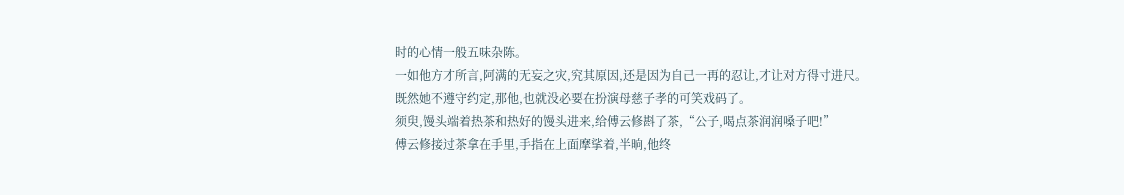时的心情一般五味杂陈。
一如他方才所言,阿满的无妄之灾,究其原因,还是因为自己一再的忍让,才让对方得寸进尺。
既然她不遵守约定,那他,也就没必要在扮演母慈子孝的可笑戏码了。
须臾,馒头端着热茶和热好的馒头进来,给傅云修斟了茶,“公子,喝点茶润润嗓子吧!”
傅云修接过茶拿在手里,手指在上面摩挲着,半晌,他终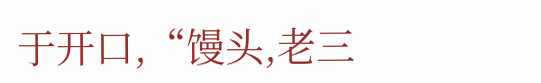于开口,“馒头,老三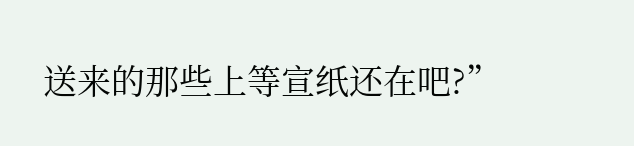送来的那些上等宣纸还在吧?”